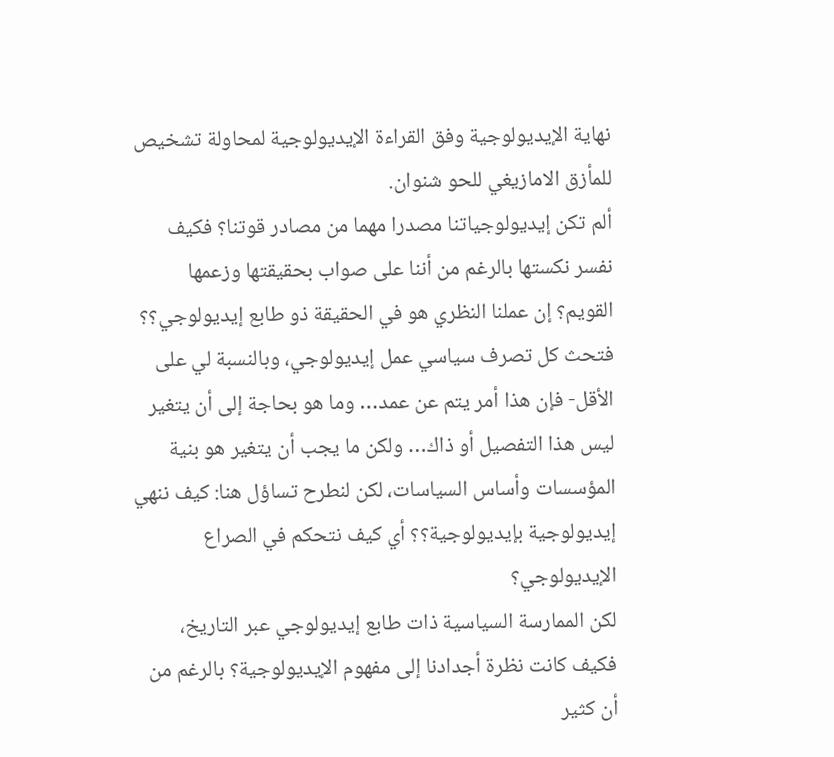نهاية الإيديولوجية وفق القراءة الإيديولوجية لمحاولة تشخيص للمأزق الامازيغي للحو شنوان.
ألم تكن إيديولوجياتنا مصدرا مهما من مصادر قوتنا؟ فكيف نفسر نكستها بالرغم من أننا على صواب بحقيقتها وزعمها القويم؟ إن عملنا النظري هو في الحقيقة ذو طابع إيديولوجي؟؟ فتحث كل تصرف سياسي عمل إيديولوجي، وبالنسبة لي على الأقل- فإن هذا أمر يتم عن عمد… وما هو بحاجة إلى أن يتغير ليس هذا التفصيل أو ذاك… ولكن ما يجب أن يتغير هو بنية المؤسسات وأساس السياسات، لكن لنطرح تساؤل هنا: كيف ننهي إيديولوجية بإيديولوجية؟؟ أي كيف نتحكم في الصراع الإيديولوجي؟
لكن الممارسة السياسية ذات طابع إيديولوجي عبر التاريخ، فكيف كانت نظرة أجدادنا إلى مفهوم الإيديولوجية؟ بالرغم من أن كثير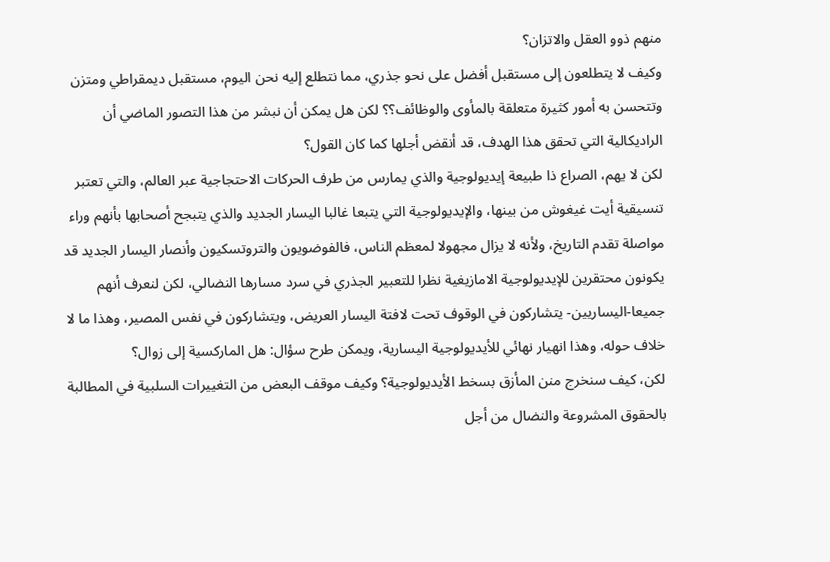منهم ذوو العقل والاتزان؟
وكيف لا يتطلعون إلى مستقبل أفضل على نحو جذري، مما نتطلع إليه نحن اليوم، مستقبل ديمقراطي ومتزن وتتحسن به أمور كثيرة متعلقة بالمأوى والوظائف؟؟ لكن هل يمكن أن نبشر من هذا التصور الماضي أن الراديكالية التي تحقق هذا الهدف، قد أنقض أجلها كما كان القول؟
لكن لا يهم، الصراع ذا طبيعة إيديولوجية والذي يمارس من طرف الحركات الاحتجاجية عبر العالم، والتي تعتبر تنسيقية أيت غيغوش من بينها، والإيديولوجية التي يتبعا غالبا اليسار الجديد والذي يتبجح أصحابها بأنهم وراء مواصلة تقدم التاريخ، ولأنه لا يزال مجهولا لمعظم الناس، فالفوضويون والتروتسكيون وأنصار اليسار الجديد قد يكونون محتقرين للإيديولوجية الامازيغية نظرا للتعبير الجذري في سرد مسارها النضالي، لكن لنعرف أنهم جميعا‑اليساريين‑ يتشاركون في الوقوف تحت لافتة اليسار العريض، ويتشاركون في نفس المصير، وهذا ما لا خلاف حوله، وهذا انهيار نهائي للأيديولوجية اليسارية، ويمكن طرح سؤال: هل الماركسية إلى زوال؟
لكن، كيف سنخرج منن المأزق بسخط الأيديولوجية؟ وكيف موقف البعض من التغييرات السلبية في المطالبة بالحقوق المشروعة والنضال من أجل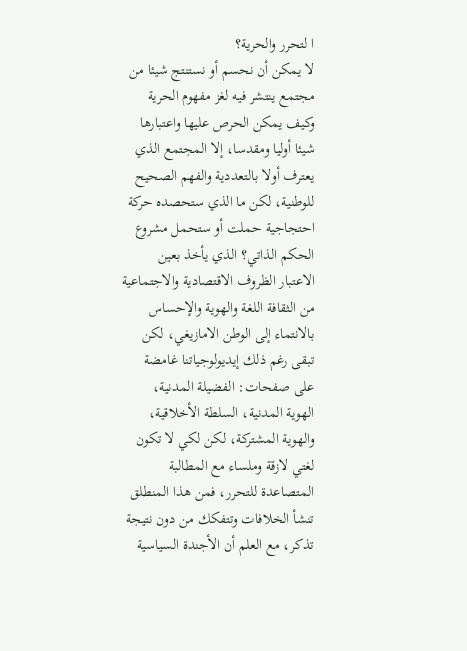ا لتحرر والحرية؟
لا يمكن أن نحسم أو نستنتج شيئا من مجتمع ينتشر فيه لغز مفهوم الحرية وكيف يمكن الحرص عليها واعتبارها شيئا أوليا ومقدسا، إلا المجتمع الذي يعترف أولا بالتعددية والفهم الصحيح للوطنية، لكن ما الذي ستحصده حركة احتجاجية حملت أو ستحمل مشروع الحكم الذاتي؟ الذي يأخذ بعين الاعتبار الظروف الاقتصادية والاجتماعية من الثقافة اللغة والهوية والإحساس بالانتماء إلى الوطن الامازيغي، لكن تبقى رغم ذلك إيديولوجياتنا غامضة على صفحات: الفضيلة المدنية، الهوية المدنية، السلطة الأخلاقية، والهوية المشتركة، لكن لكي لا تكون لغتي لازقة وملساء مع المطالبة المتصاعدة للتحرر، فمن هذا المنطلق تنشأ الخلافات وتتفكك من دون نتيجة تذكر، مع العلم أن الأجندة السياسية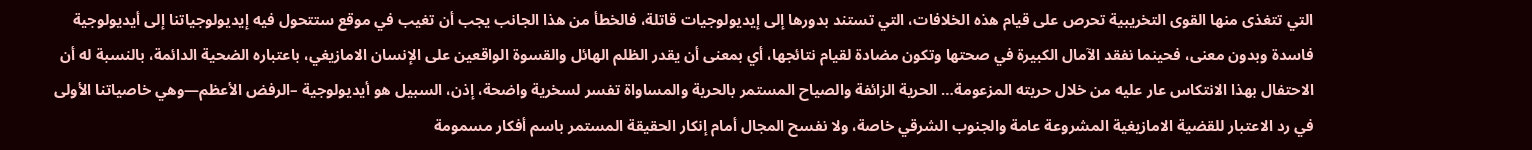التي تتغذى منها القوى التخريبية تحرص على قيام هذه الخلافات، التي تستند بدورها إلى إيديولوجيات قاتلة، فالخطأ من هذا الجانب يجب أن تغيب في موقع ستتحول فيه إيديولوجياتنا إلى أيديولوجية فاسدة وبدون معنى، فحينما نفقد الآمال الكبيرة في صحتها وتكون مضادة لقيام نتائجها، أي بمعنى أن يقدر الظلم الهائل والقسوة الواقعين على الإنسان الامازيغي، باعتباره الضحية الدائمة، بالنسبة له أن الاحتفال بهذا الانتكاس عار عليه من خلال حريته المزعومة… الحرية الزائفة والصياح المستمر بالحرية والمساواة تفسر لسخرية واضحة، إذن، السبيل هو أيديولوجية –الرفض الأعظم—وهي خاصياتنا الأولى في رد الاعتبار للقضية الامازيغية المشروعة عامة والجنوب الشرقي خاصة، ولا نفسح المجال أمام إنكار الحقيقة المستمر باسم أفكار مسمومة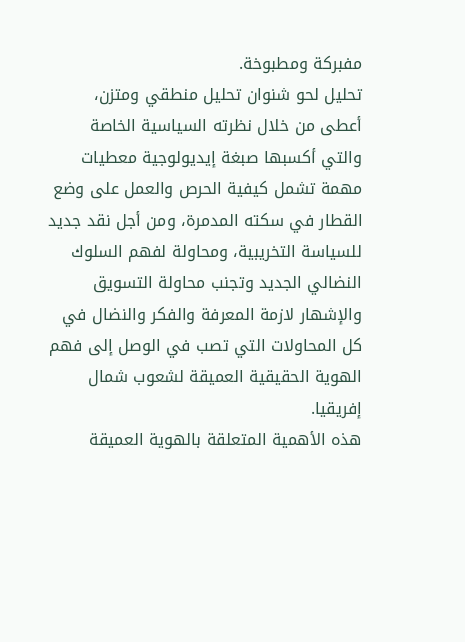مفبركة ومطبوخة.
تحليل لحو شنوان تحليل منطقي ومتزن، أعطى من خلال نظرته السياسية الخاصة والتي أكسبها صبغة إيديولوجية معطيات مهمة تشمل كيفية الحرص والعمل على وضع القطار في سكته المدمرة، ومن أجل نقد جديد للسياسة التخريبية، ومحاولة لفهم السلوك النضالي الجديد وتجنب محاولة التسويق والإشهار لازمة المعرفة والفكر والنضال في كل المحاولات التي تصب في الوصل إلى فهم الهوية الحقيقية العميقة لشعوب شمال إفريقيا.
هذه الأهمية المتعلقة بالهوية العميقة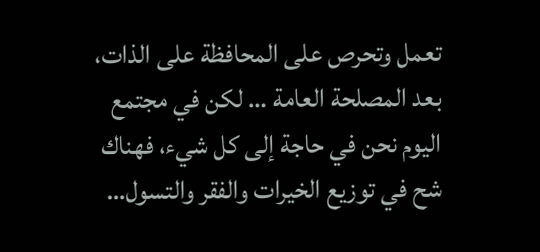تعمل وتحرص على المحافظة على الذات، بعد المصلحة العامة … لكن في مجتمع اليوم نحن في حاجة إلى كل شيء، فهناك شح في توزيع الخيرات والفقر والتسول…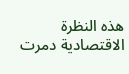هذه النظرة الاقتصادية دمرت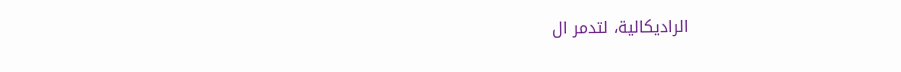الراديكالية، لتدمر ال